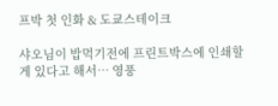프박 첫 인화 & 도쿄스테이크

샤오님이 밥먹기전에 프린트박스에 인쇄할게 있다고 해서… 영풍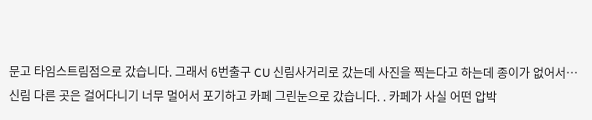문고 타임스트림점으로 갔습니다. 그래서 6번출구 CU 신림사거리로 갔는데 사진을 찍는다고 하는데 종이가 없어서… 신림 다른 곳은 걸어다니기 너무 멀어서 포기하고 카페 그린눈으로 갔습니다. . 카페가 사실 어떤 압박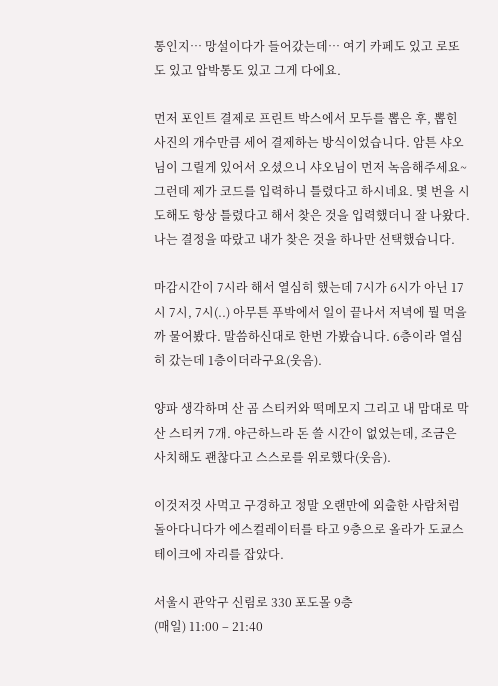통인지… 망설이다가 들어갔는데… 여기 카페도 있고 로또도 있고 압박통도 있고 그게 다에요.

먼저 포인트 결제로 프린트 박스에서 모두를 뽑은 후, 뽑힌 사진의 개수만큼 세어 결제하는 방식이었습니다. 암튼 샤오님이 그릴게 있어서 오셨으니 샤오님이 먼저 녹음해주세요~ 그런데 제가 코드를 입력하니 틀렸다고 하시네요. 몇 번을 시도해도 항상 틀렸다고 해서 찾은 것을 입력했더니 잘 나왔다. 나는 결정을 따랐고 내가 찾은 것을 하나만 선택했습니다.

마감시간이 7시라 해서 열심히 했는데 7시가 6시가 아닌 17시 7시, 7시(..) 아무튼 푸박에서 일이 끝나서 저녁에 뭘 먹을까 물어봤다. 말씀하신대로 한번 가봤습니다. 6층이라 열심히 갔는데 1층이더라구요(웃음).

양파 생각하며 산 곰 스티커와 떡메모지 그리고 내 맘대로 막 산 스티커 7개. 야근하느라 돈 쓸 시간이 없었는데, 조금은 사치해도 괜찮다고 스스로를 위로했다(웃음).

이것저것 사먹고 구경하고 정말 오랜만에 외출한 사람처럼 돌아다니다가 에스컬레이터를 타고 9층으로 올라가 도쿄스테이크에 자리를 잡았다.

서울시 관악구 신림로 330 포도몰 9층
(매일) 11:00 – 21:40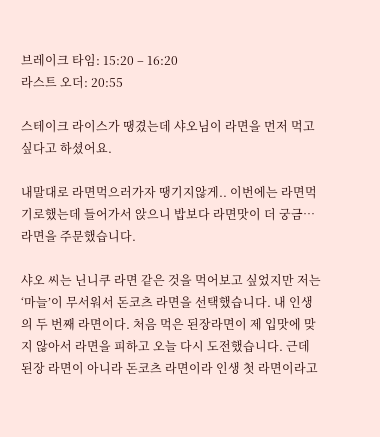브레이크 타임: 15:20 – 16:20
라스트 오더: 20:55

스테이크 라이스가 땡겼는데 샤오님이 라면을 먼저 먹고 싶다고 하셨어요.

내말대로 라면먹으러가자 땡기지않게.. 이번에는 라면먹기로했는데 들어가서 앉으니 밥보다 라면맛이 더 궁금… 라면을 주문했습니다.

샤오 씨는 닌니쿠 라면 같은 것을 먹어보고 싶었지만 저는 ‘마늘’이 무서워서 돈코츠 라면을 선택했습니다. 내 인생의 두 번째 라면이다. 처음 먹은 된장라면이 제 입맛에 맞지 않아서 라면을 피하고 오늘 다시 도전했습니다. 근데 된장 라면이 아니라 돈코츠 라면이라 인생 첫 라면이라고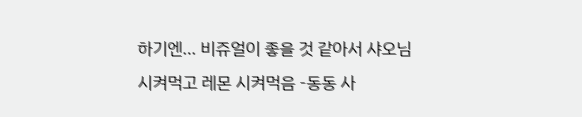하기엔… 비쥬얼이 좋을 것 같아서 샤오님 시켜먹고 레몬 시켜먹음 -동동 사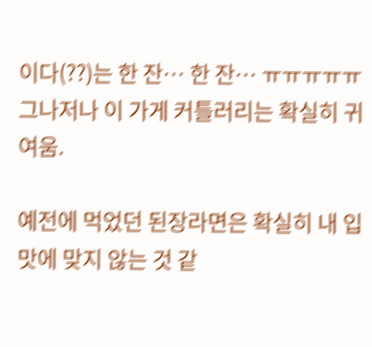이다(??)는 한 잔… 한 잔… ㅠㅠㅠㅠㅠ 그나저나 이 가게 커틀러리는 확실히 귀여움.

예전에 먹었던 된장라면은 확실히 내 입맛에 맞지 않는 것 같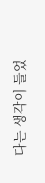다는 생각이 들었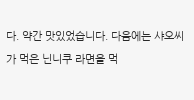다. 약간 맛있었습니다. 다음에는 샤오씨가 먹은 닌니쿠 라면을 먹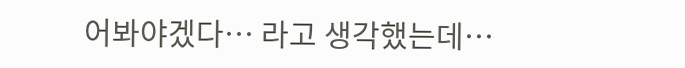어봐야겠다… 라고 생각했는데…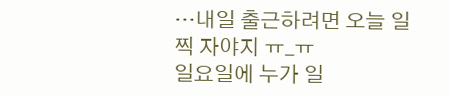…내일 출근하려면 오늘 일찍 자야지 ㅠ_ㅠ
일요일에 누가 일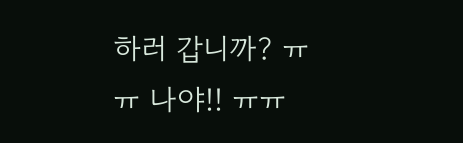하러 갑니까? ㅠㅠ 나야!! ㅠㅠ